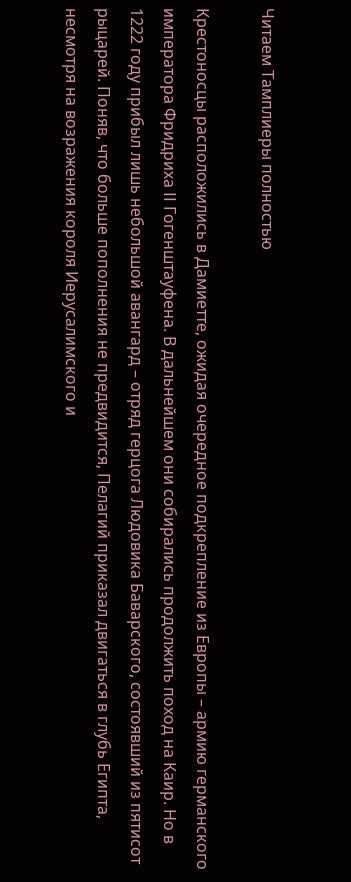Читаем Тамплиеры полностью

Крестоносцы расположились в Дамиетте, ожидая очередное подкрепление из Европы – армию германского императора Фридриха II Гогенштауфена. В дальнейшем они собирались продолжить поход на Каир. Но в 1222 году прибыл лишь небольшой авангард – отряд герцога Людовика Баварского, состоявший из пятисот рыцарей. Поняв, что больше пополнения не предвидится, Пелагий приказал двигаться в глубь Египта, несмотря на возражения короля Иерусалимского и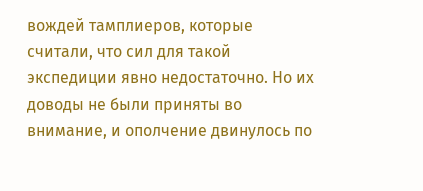вождей тамплиеров, которые считали, что сил для такой экспедиции явно недостаточно. Но их доводы не были приняты во внимание, и ополчение двинулось по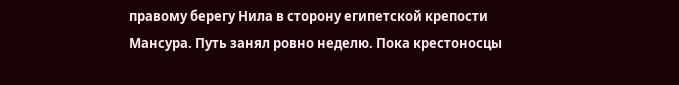правому берегу Нила в сторону египетской крепости Мансура. Путь занял ровно неделю. Пока крестоносцы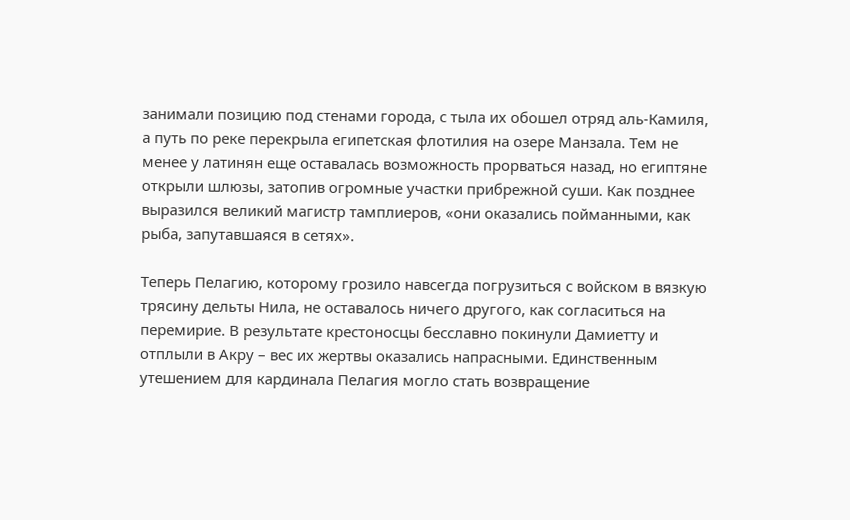занимали позицию под стенами города, с тыла их обошел отряд аль-Камиля, а путь по реке перекрыла египетская флотилия на озере Манзала. Тем не менее у латинян еще оставалась возможность прорваться назад, но египтяне открыли шлюзы, затопив огромные участки прибрежной суши. Как позднее выразился великий магистр тамплиеров, «они оказались пойманными, как рыба, запутавшаяся в сетях».

Теперь Пелагию, которому грозило навсегда погрузиться с войском в вязкую трясину дельты Нила, не оставалось ничего другого, как согласиться на перемирие. В результате крестоносцы бесславно покинули Дамиетту и отплыли в Акру – вес их жертвы оказались напрасными. Единственным утешением для кардинала Пелагия могло стать возвращение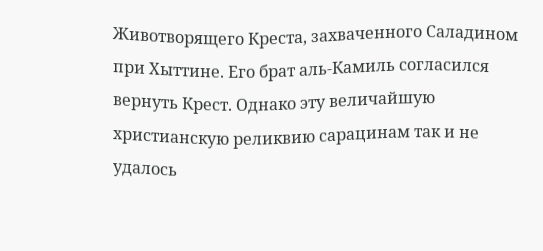Животворящего Креста, захваченного Саладином при Хыттине. Его брат аль-Камиль согласился вернуть Крест. Однако эту величайшую христианскую реликвию сарацинам так и не удалось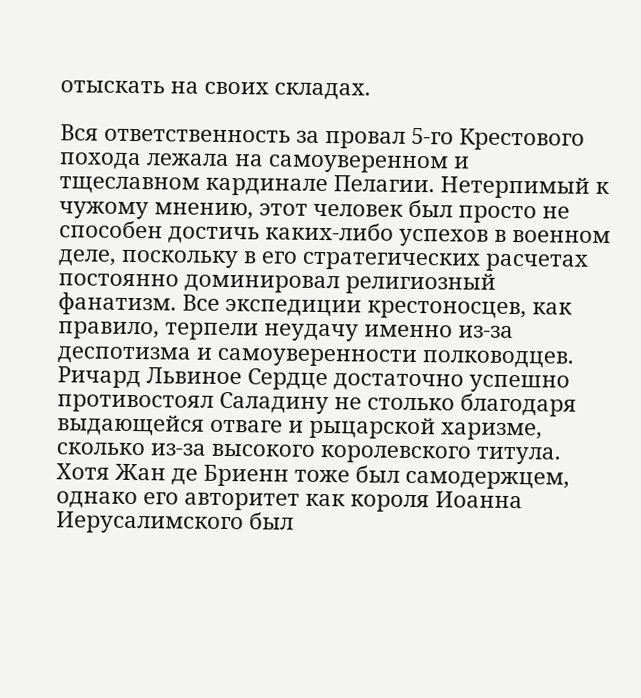отыскать на своих складах.

Вся ответственность за провал 5-го Крестового похода лежала на самоуверенном и тщеславном кардинале Пелагии. Нетерпимый к чужому мнению, этот человек был просто не способен достичь каких-либо успехов в военном деле, поскольку в его стратегических расчетах постоянно доминировал религиозный фанатизм. Все экспедиции крестоносцев, как правило, терпели неудачу именно из-за деспотизма и самоуверенности полководцев. Ричард Львиное Сердце достаточно успешно противостоял Саладину не столько благодаря выдающейся отваге и рыцарской харизме, сколько из-за высокого королевского титула. Хотя Жан де Бриенн тоже был самодержцем, однако его авторитет как короля Иоанна Иерусалимского был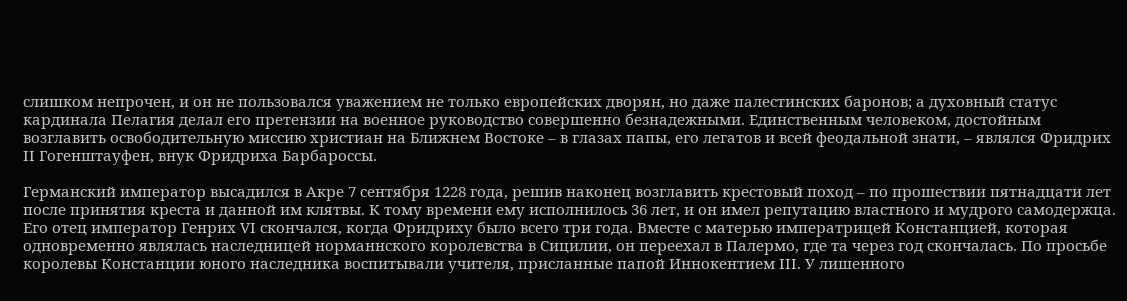слишком непрочен, и он не пользовался уважением не только европейских дворян, но даже палестинских баронов; а духовный статус кардинала Пелагия делал его претензии на военное руководство совершенно безнадежными. Единственным человеком, достойным возглавить освободительную миссию христиан на Ближнем Востоке – в глазах папы, его легатов и всей феодальной знати, – являлся Фридрих II Гогенштауфен, внук Фридриха Барбароссы.

Германский император высадился в Акре 7 сентября 1228 года, решив наконец возглавить крестовый поход – по прошествии пятнадцати лет после принятия креста и данной им клятвы. К тому времени ему исполнилось 36 лет, и он имел репутацию властного и мудрого самодержца. Его отец император Генрих VI скончался, когда Фридриху было всего три года. Вместе с матерью императрицей Констанцией, которая одновременно являлась наследницей норманнского королевства в Сицилии, он переехал в Палермо, где та через год скончалась. По просьбе королевы Констанции юного наследника воспитывали учителя, присланные папой Иннокентием III. У лишенного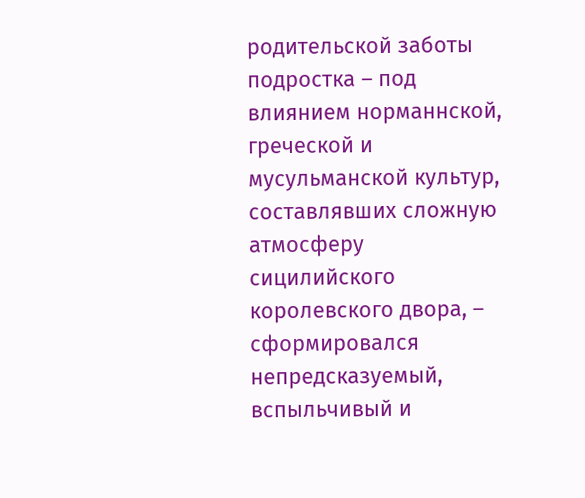родительской заботы подростка – под влиянием норманнской, греческой и мусульманской культур, составлявших сложную атмосферу сицилийского королевского двора, – сформировался непредсказуемый, вспыльчивый и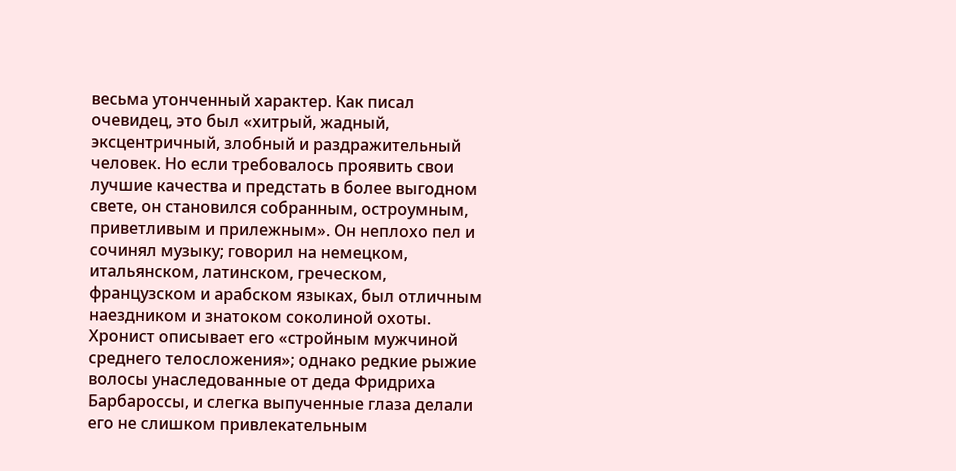весьма утонченный характер. Как писал очевидец, это был «хитрый, жадный, эксцентричный, злобный и раздражительный человек. Но если требовалось проявить свои лучшие качества и предстать в более выгодном свете, он становился собранным, остроумным, приветливым и прилежным». Он неплохо пел и сочинял музыку; говорил на немецком, итальянском, латинском, греческом, французском и арабском языках, был отличным наездником и знатоком соколиной охоты. Хронист описывает его «стройным мужчиной среднего телосложения»; однако редкие рыжие волосы унаследованные от деда Фридриха Барбароссы, и слегка выпученные глаза делали его не слишком привлекательным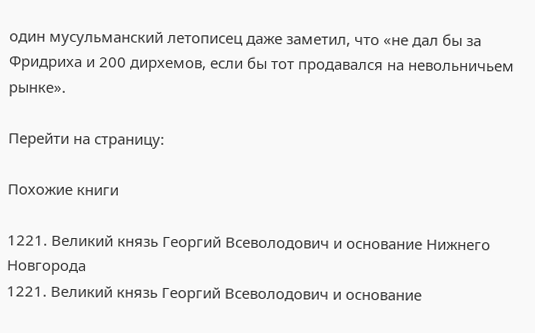один мусульманский летописец даже заметил, что «не дал бы за Фридриха и 200 дирхемов, если бы тот продавался на невольничьем рынке».

Перейти на страницу:

Похожие книги

1221. Великий князь Георгий Всеволодович и основание Нижнего Новгорода
1221. Великий князь Георгий Всеволодович и основание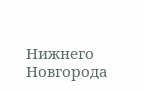Нижнего Новгорода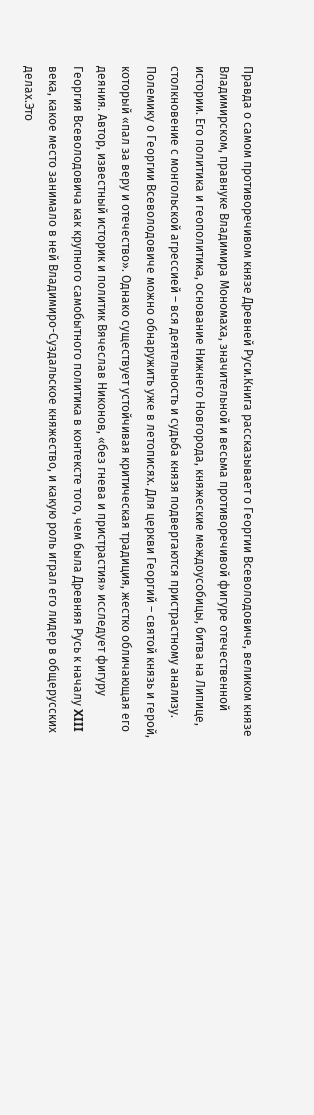Правда о самом противоречивом князе Древней Руси.Книга рассказывает о Георгии Всеволодовиче, великом князе Владимирском, правнуке Владимира Мономаха, значительной и весьма противоречивой фигуре отечественной истории. Его политика и геополитика, основание Нижнего Новгорода, княжеские междоусобицы, битва на Липице, столкновение с монгольской агрессией – вся деятельность и судьба князя подвергаются пристрастному анализу. Полемику о Георгии Всеволодовиче можно обнаружить уже в летописях. Для церкви Георгий – святой князь и герой, который «пал за веру и отечество». Однако существует устойчивая критическая традиция, жестко обличающая его деяния. Автор, известный историк и политик Вячеслав Никонов, «без гнева и пристрастия» исследует фигуру Георгия Всеволодовича как крупного самобытного политика в контексте того, чем была Древняя Русь к началу XIII века, какое место занимало в ней Владимиро-Суздальское княжество, и какую роль играл его лидер в общерусских делах.Это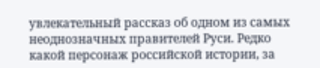увлекательный рассказ об одном из самых неоднозначных правителей Руси. Редко какой персонаж российской истории, за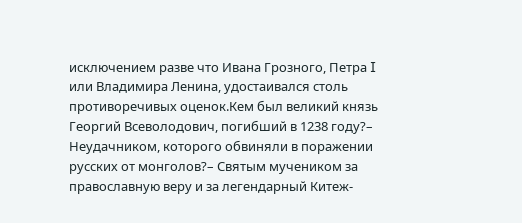исключением разве что Ивана Грозного, Петра I или Владимира Ленина, удостаивался столь противоречивых оценок.Кем был великий князь Георгий Всеволодович, погибший в 1238 году?– Неудачником, которого обвиняли в поражении русских от монголов?– Святым мучеником за православную веру и за легендарный Китеж-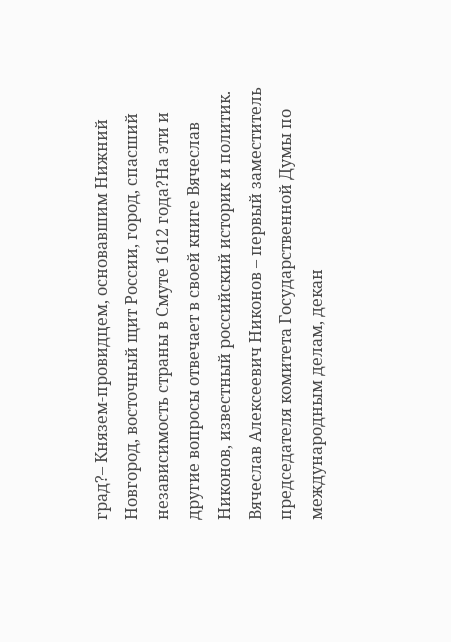град?– Князем-провидцем, основавшим Нижний Новгород, восточный щит России, город, спасший независимость страны в Смуте 1612 года?На эти и другие вопросы отвечает в своей книге Вячеслав Никонов, известный российский историк и политик. Вячеслав Алексеевич Никонов – первый заместитель председателя комитета Государственной Думы по международным делам, декан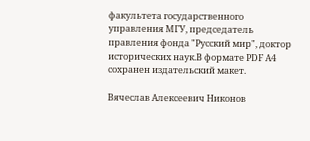факультета государственного управления МГУ, председатель правления фонда "Русский мир", доктор исторических наук.В формате PDF A4 сохранен издательский макет.

Вячеслав Алексеевич Никонов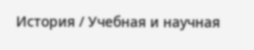История / Учебная и научная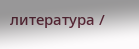литература /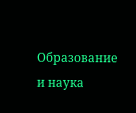Образование и наука